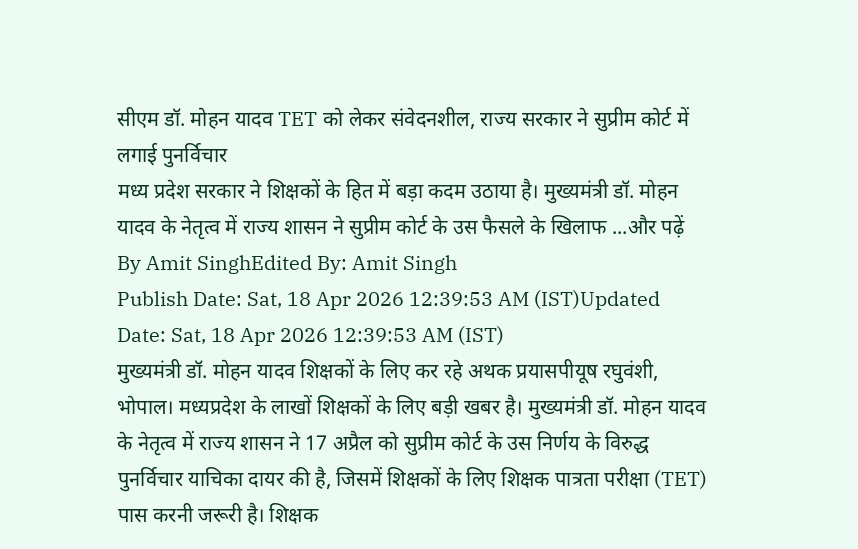सीएम डॉ. मोहन यादव TET को लेकर संवेदनशील, राज्य सरकार ने सुप्रीम कोर्ट में लगाई पुनर्विचार
मध्य प्रदेश सरकार ने शिक्षकों के हित में बड़ा कदम उठाया है। मुख्यमंत्री डॉ. मोहन यादव के नेतृत्व में राज्य शासन ने सुप्रीम कोर्ट के उस फैसले के खिलाफ ...और पढ़ें
By Amit SinghEdited By: Amit Singh
Publish Date: Sat, 18 Apr 2026 12:39:53 AM (IST)Updated Date: Sat, 18 Apr 2026 12:39:53 AM (IST)
मुख्यमंत्री डॉ. मोहन यादव शिक्षकों के लिए कर रहे अथक प्रयासपीयूष रघुवंशी, भोपाल। मध्यप्रदेश के लाखों शिक्षकों के लिए बड़ी खबर है। मुख्यमंत्री डॉ. मोहन यादव के नेतृत्व में राज्य शासन ने 17 अप्रैल को सुप्रीम कोर्ट के उस निर्णय के विरुद्ध पुनर्विचार याचिका दायर की है, जिसमें शिक्षकों के लिए शिक्षक पात्रता परीक्षा (TET) पास करनी जरूरी है। शिक्षक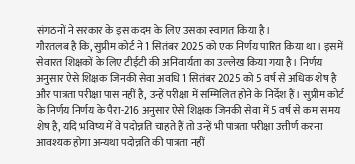संगठनों ने सरकार के इस कदम के लिए उसका स्वागत किया है।
गौरतलब है कि, सुप्रीम कोर्ट ने 1 सितंबर 2025 को एक निर्णय पारित किया था। इसमें सेवारत शिक्षकों के लिए टीईटी की अनिवार्यता का उल्लेख किया गया है। निर्णय अनुसार ऐसे शिक्षक जिनकी सेवा अवधि 1 सितंबर 2025 को 5 वर्ष से अधिक शेष है और पात्रता परीक्षा पास नहीं है, उन्हें परीक्षा में सम्मिलित होने के निर्देश हैं। सुप्रीम कोर्ट के निर्णय निर्णय के पैरा-216 अनुसार ऐसे शिक्षक जिनकी सेवा में 5 वर्ष से कम समय शेष है, यदि भविष्य में वे पदोन्नति चाहते हैं तो उन्हें भी पात्रता परीक्षा उत्तीर्ण करना आवश्यक होगा अन्यथा पदोन्नति की पात्रता नहीं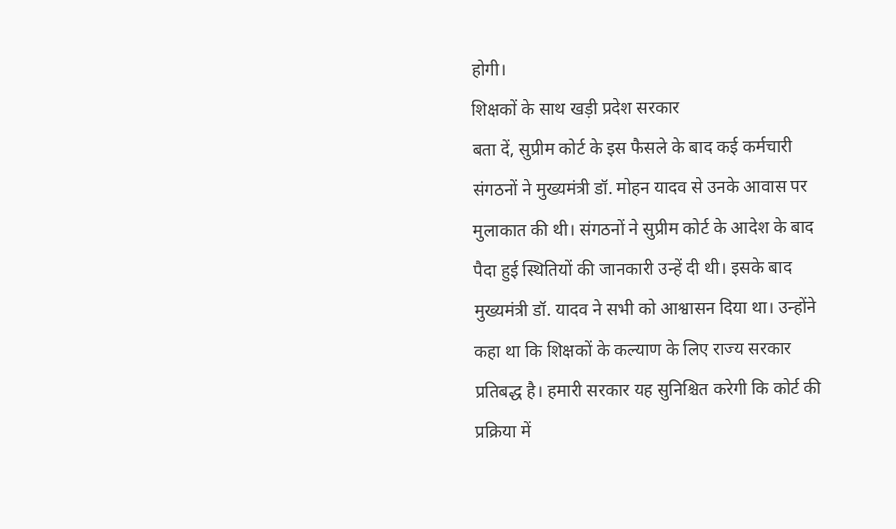होगी।
शिक्षकों के साथ खड़ी प्रदेश सरकार
बता दें, सुप्रीम कोर्ट के इस फैसले के बाद कई कर्मचारी संगठनों ने मुख्यमंत्री डॉ. मोहन यादव से उनके आवास पर मुलाकात की थी। संगठनों ने सुप्रीम कोर्ट के आदेश के बाद पैदा हुई स्थितियों की जानकारी उन्हें दी थी। इसके बाद मुख्यमंत्री डॉ. यादव ने सभी को आश्वासन दिया था। उन्होंने कहा था कि शिक्षकों के कल्याण के लिए राज्य सरकार प्रतिबद्ध है। हमारी सरकार यह सुनिश्चित करेगी कि कोर्ट की प्रक्रिया में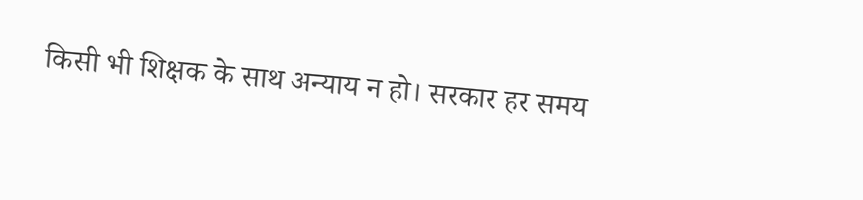किसी भी शिक्षक के साथ अन्याय न हो। सरकार हर समय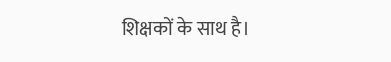शिक्षकों के साथ है।